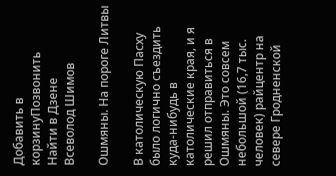Добавить в корзинуПозвонить
Найти в Дзене
Всеволод Шимов

Ошмяны. На пороге Литвы

В католическую Пасху было логично съездить куда-нибудь в католические края, и я решил отправиться в Ошмяны. Это совсем небольшой (16,7 тыс. человек) райцентр на севере Гродненской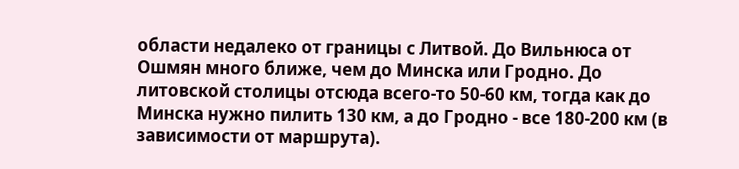области недалеко от границы с Литвой. До Вильнюса от Ошмян много ближе, чем до Минска или Гродно. До литовской столицы отсюда всего-то 50-60 км, тогда как до Минска нужно пилить 130 км, а до Гродно - все 180-200 км (в зависимости от маршрута).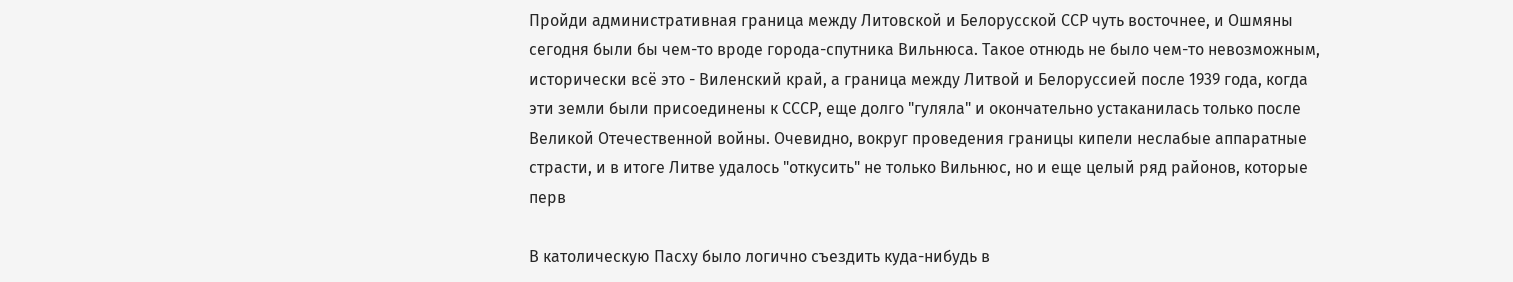Пройди административная граница между Литовской и Белорусской ССР чуть восточнее, и Ошмяны сегодня были бы чем-то вроде города-спутника Вильнюса. Такое отнюдь не было чем-то невозможным, исторически всё это - Виленский край, а граница между Литвой и Белоруссией после 1939 года, когда эти земли были присоединены к СССР, еще долго "гуляла" и окончательно устаканилась только после Великой Отечественной войны. Очевидно, вокруг проведения границы кипели неслабые аппаратные страсти, и в итоге Литве удалось "откусить" не только Вильнюс, но и еще целый ряд районов, которые перв

В католическую Пасху было логично съездить куда-нибудь в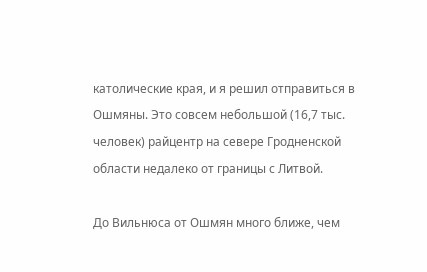католические края, и я решил отправиться в Ошмяны. Это совсем небольшой (16,7 тыс. человек) райцентр на севере Гродненской области недалеко от границы с Литвой.

До Вильнюса от Ошмян много ближе, чем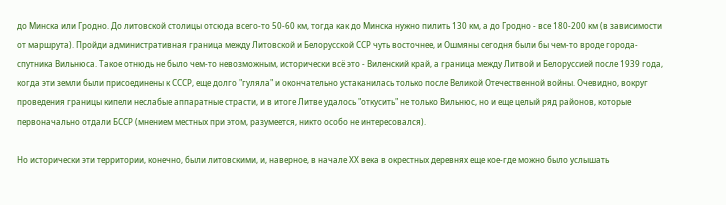до Минска или Гродно. До литовской столицы отсюда всего-то 50-60 км, тогда как до Минска нужно пилить 130 км, а до Гродно - все 180-200 км (в зависимости от маршрута). Пройди административная граница между Литовской и Белорусской ССР чуть восточнее, и Ошмяны сегодня были бы чем-то вроде города-спутника Вильнюса. Такое отнюдь не было чем-то невозможным, исторически всё это - Виленский край, а граница между Литвой и Белоруссией после 1939 года, когда эти земли были присоединены к СССР, еще долго "гуляла" и окончательно устаканилась только после Великой Отечественной войны. Очевидно, вокруг проведения границы кипели неслабые аппаратные страсти, и в итоге Литве удалось "откусить" не только Вильнюс, но и еще целый ряд районов, которые первоначально отдали БССР (мнением местных при этом, разумеется, никто особо не интересовался).

Но исторически эти территории, конечно, были литовскими, и, наверное, в начале ХХ века в окрестных деревнях еще кое-где можно было услышать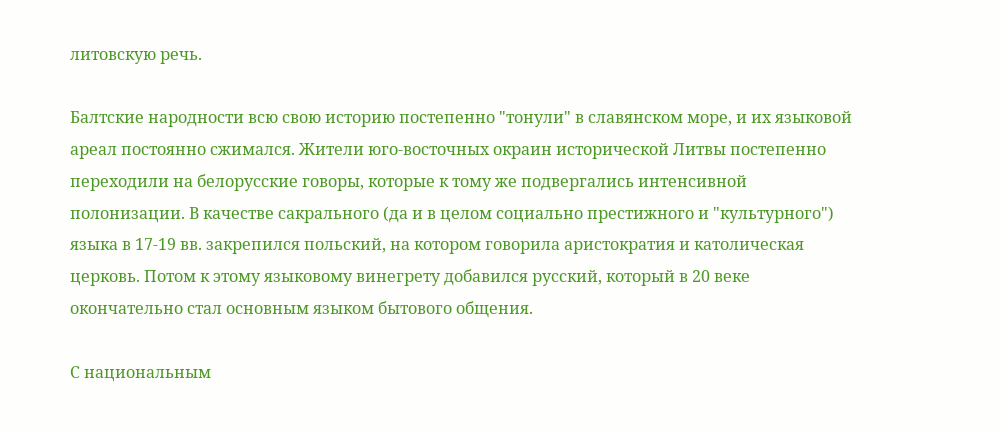литовскую речь.

Балтские народности всю свою историю постепенно "тонули" в славянском море, и их языковой ареал постоянно сжимался. Жители юго-восточных окраин исторической Литвы постепенно переходили на белорусские говоры, которые к тому же подвергались интенсивной полонизации. В качестве сакрального (да и в целом социально престижного и "культурного") языка в 17-19 вв. закрепился польский, на котором говорила аристократия и католическая церковь. Потом к этому языковому винегрету добавился русский, который в 20 веке окончательно стал основным языком бытового общения.

С национальным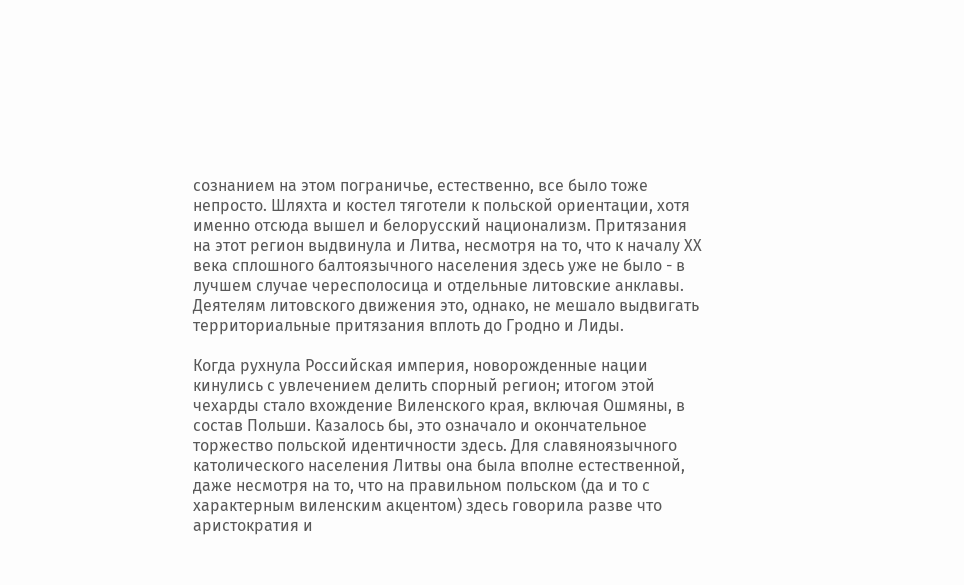сознанием на этом пограничье, естественно, все было тоже непросто. Шляхта и костел тяготели к польской ориентации, хотя именно отсюда вышел и белорусский национализм. Притязания на этот регион выдвинула и Литва, несмотря на то, что к началу ХХ века сплошного балтоязычного населения здесь уже не было - в лучшем случае чересполосица и отдельные литовские анклавы. Деятелям литовского движения это, однако, не мешало выдвигать территориальные притязания вплоть до Гродно и Лиды.

Когда рухнула Российская империя, новорожденные нации кинулись с увлечением делить спорный регион; итогом этой чехарды стало вхождение Виленского края, включая Ошмяны, в состав Польши. Казалось бы, это означало и окончательное торжество польской идентичности здесь. Для славяноязычного католического населения Литвы она была вполне естественной, даже несмотря на то, что на правильном польском (да и то с характерным виленским акцентом) здесь говорила разве что аристократия и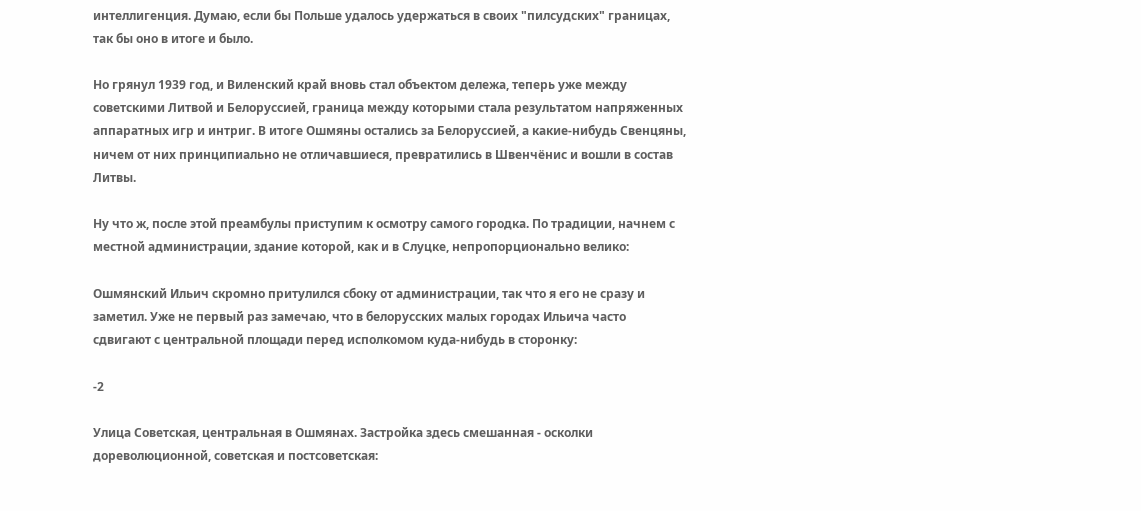интеллигенция. Думаю, если бы Польше удалось удержаться в своих "пилсудских" границах, так бы оно в итоге и было.

Но грянул 1939 год, и Виленский край вновь стал объектом дележа, теперь уже между советскими Литвой и Белоруссией, граница между которыми стала результатом напряженных аппаратных игр и интриг. В итоге Ошмяны остались за Белоруссией, а какие-нибудь Свенцяны, ничем от них принципиально не отличавшиеся, превратились в Швенчёнис и вошли в состав Литвы.

Ну что ж, после этой преамбулы приступим к осмотру самого городка. По традиции, начнем с местной администрации, здание которой, как и в Слуцке, непропорционально велико:

Ошмянский Ильич скромно притулился сбоку от администрации, так что я его не сразу и заметил. Уже не первый раз замечаю, что в белорусских малых городах Ильича часто сдвигают с центральной площади перед исполкомом куда-нибудь в сторонку:

-2

Улица Советская, центральная в Ошмянах. Застройка здесь смешанная - осколки дореволюционной, советская и постсоветская: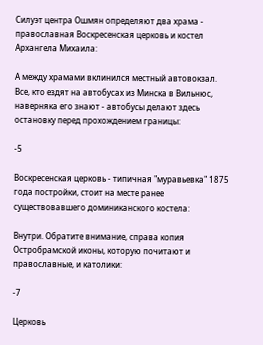Силуэт центра Ошмян определяют два храма - православная Воскресенская церковь и костел Архангела Михаила:

А между храмами вклинился местный автовокзал. Все, кто ездят на автобусах из Минска в Вильнюс, наверняка его знают - автобусы делают здесь остановку перед прохождением границы:

-5

Воскресенская церковь - типичная "муравьевка" 1875 года постройки, стоит на месте ранее существовавшего доминиканского костела:

Внутри. Обратите внимание, справа копия Остробрамской иконы, которую почитают и православные, и католики:

-7

Церковь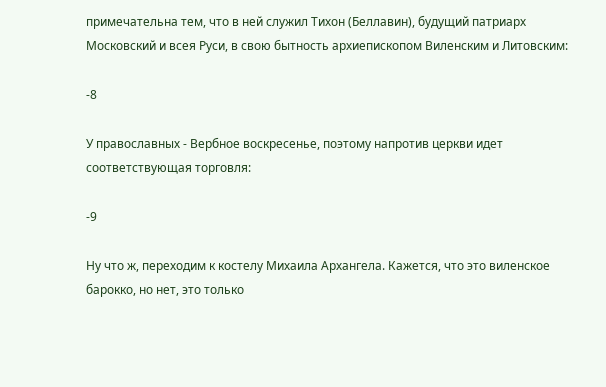примечательна тем, что в ней служил Тихон (Беллавин), будущий патриарх Московский и всея Руси, в свою бытность архиепископом Виленским и Литовским:

-8

У православных - Вербное воскресенье, поэтому напротив церкви идет соответствующая торговля:

-9

Ну что ж, переходим к костелу Михаила Архангела. Кажется, что это виленское барокко, но нет, это только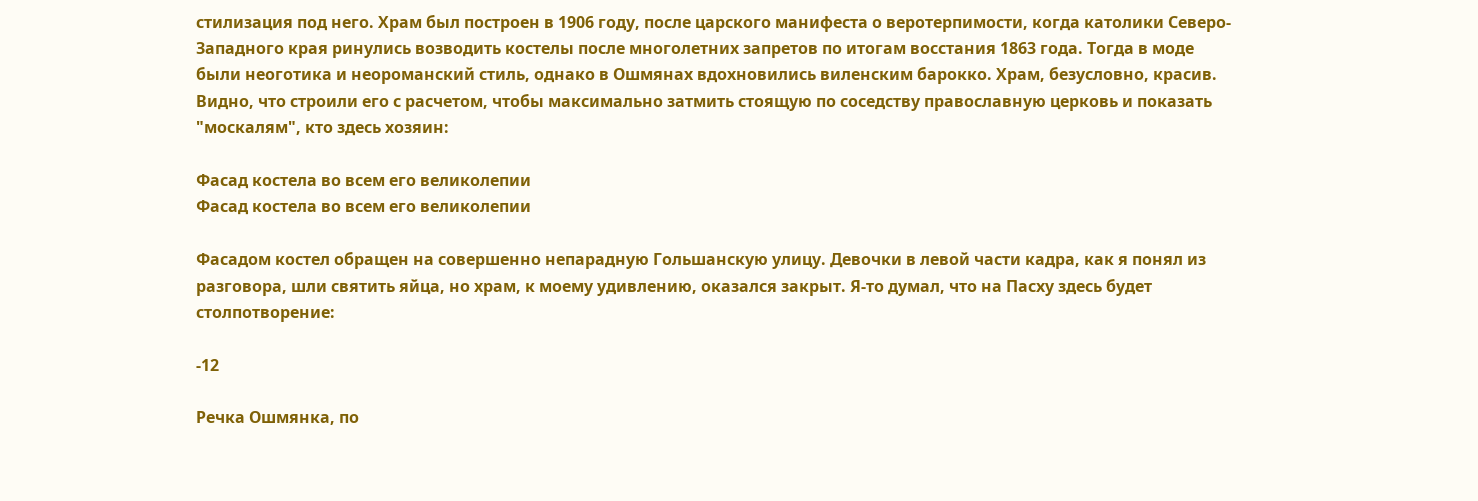стилизация под него. Храм был построен в 1906 году, после царского манифеста о веротерпимости, когда католики Северо-Западного края ринулись возводить костелы после многолетних запретов по итогам восстания 1863 года. Тогда в моде были неоготика и неороманский стиль, однако в Ошмянах вдохновились виленским барокко. Храм, безусловно, красив. Видно, что строили его с расчетом, чтобы максимально затмить стоящую по соседству православную церковь и показать "москалям", кто здесь хозяин:

Фасад костела во всем его великолепии
Фасад костела во всем его великолепии

Фасадом костел обращен на совершенно непарадную Гольшанскую улицу. Девочки в левой части кадра, как я понял из разговора, шли святить яйца, но храм, к моему удивлению, оказался закрыт. Я-то думал, что на Пасху здесь будет столпотворение:

-12

Речка Ошмянка, по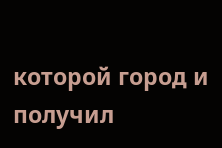которой город и получил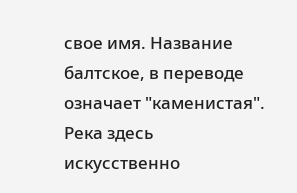свое имя. Название балтское, в переводе означает "каменистая". Река здесь искусственно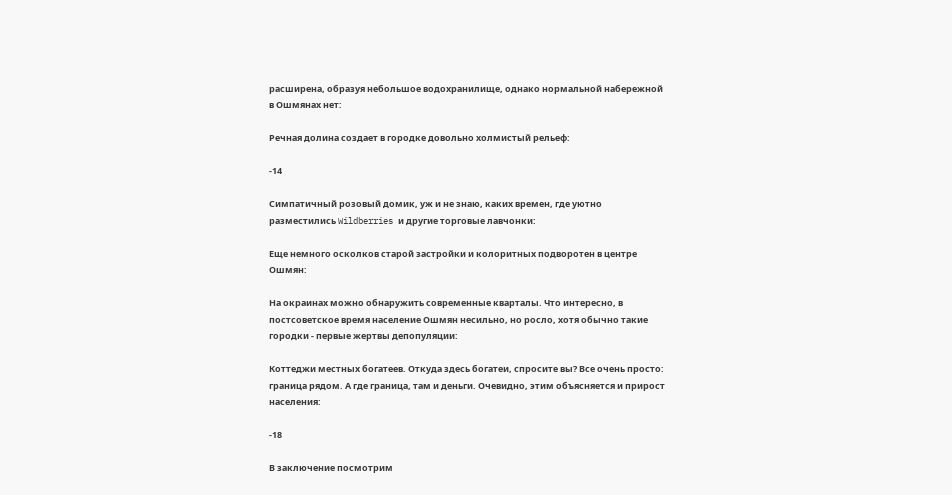расширена, образуя небольшое водохранилище, однако нормальной набережной в Ошмянах нет:

Речная долина создает в городке довольно холмистый рельеф:

-14

Симпатичный розовый домик, уж и не знаю, каких времен, где уютно разместились Wildberries и другие торговые лавчонки:

Еще немного осколков старой застройки и колоритных подворотен в центре Ошмян:

На окраинах можно обнаружить современные кварталы. Что интересно, в постсоветское время население Ошмян несильно, но росло, хотя обычно такие городки - первые жертвы депопуляции:

Коттеджи местных богатеев. Откуда здесь богатеи, спросите вы? Все очень просто: граница рядом. А где граница, там и деньги. Очевидно, этим объясняется и прирост населения:

-18

В заключение посмотрим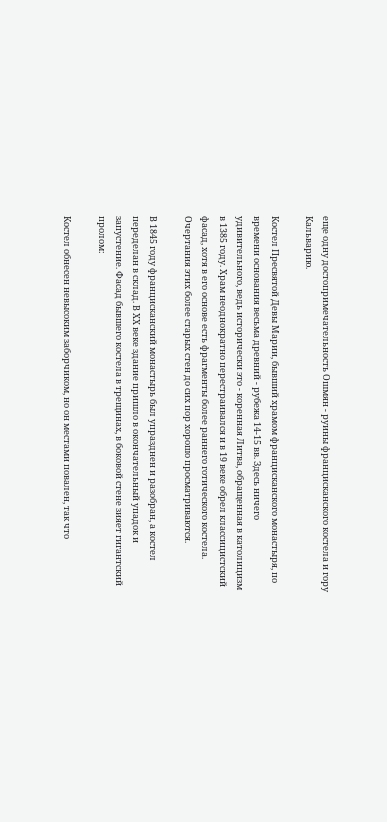еще одну достопримечательность Ошмян - руины францисканского костела и гору Кальварию.

Костел Пресвятой Девы Марии, бывший храмом францисканского монастыря, по времени основания весьма древний - рубежа 14-15 вв. Здесь ничего удивительного, ведь исторически это - коренная Литва, обращенная в католицизм в 1385 году. Храм неоднократно перестраивался и в 19 веке обрел классицистский фасад, хотя в его основе есть фрагменты более раннего готического костела. Очертания этих более старых стен до сих пор хорошо просматриваются.

В 1845 году францисканский монастырь был упразднен и разобран, а костел переделан в склад. В ХХ веке здание пришло в окончательный упадок и запустение. Фасад бывшего костела в трещинах, в боковой стене зияет гигантский пролом:

Костел обнесен невысоким заборчиком, но он местами повален, так что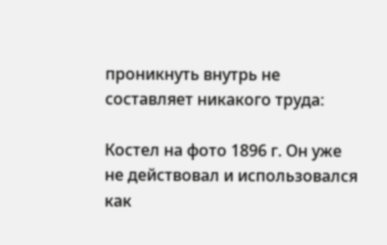проникнуть внутрь не составляет никакого труда:

Костел на фото 1896 г. Он уже не действовал и использовался как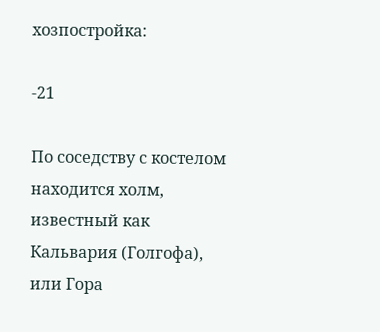хозпостройка:

-21

По соседству с костелом находится холм, известный как Кальвария (Голгофа), или Гора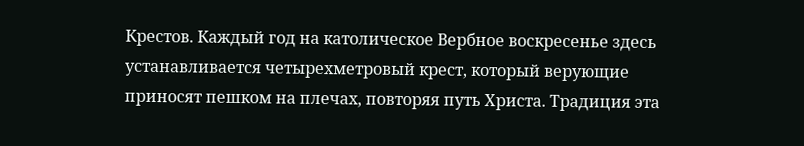Крестов. Каждый год на католическое Вербное воскресенье здесь устанавливается четырехметровый крест, который верующие приносят пешком на плечах, повторяя путь Христа. Традиция эта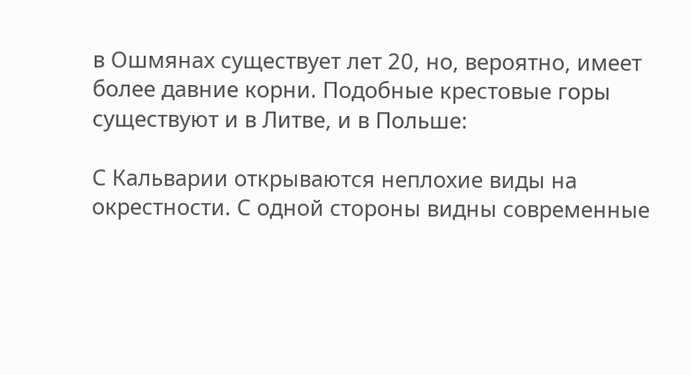в Ошмянах существует лет 20, но, вероятно, имеет более давние корни. Подобные крестовые горы существуют и в Литве, и в Польше:

С Кальварии открываются неплохие виды на окрестности. С одной стороны видны современные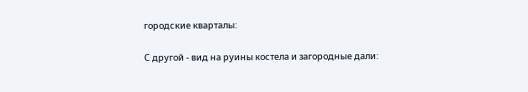городские кварталы:

С другой - вид на руины костела и загородные дали: